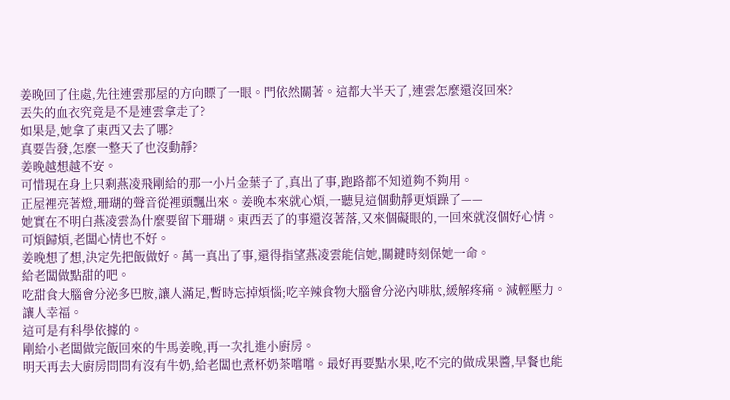姜晚回了住處,先往連雲那屋的方向瞟了一眼。門依然關著。這都大半天了,連雲怎麼還沒回來?
丟失的血衣究竟是不是連雲拿走了?
如果是,她拿了東西又去了哪?
真要告發,怎麼一整天了也沒動靜?
姜晚越想越不安。
可惜現在身上只剩燕凌飛剛給的那一小片金葉子了,真出了事,跑路都不知道夠不夠用。
正屋裡亮著燈,珊瑚的聲音從裡頭飄出來。姜晚本來就心煩,一聽見這個動靜更煩躁了——
她實在不明白燕凌雲為什麼要留下珊瑚。東西丟了的事還沒著落,又來個礙眼的,一回來就沒個好心情。
可煩歸煩,老闆心情也不好。
姜晚想了想,決定先把飯做好。萬一真出了事,還得指望燕凌雲能信她,關鍵時刻保她一命。
給老闆做點甜的吧。
吃甜食大腦會分泌多巴胺,讓人滿足,暫時忘掉煩惱;吃辛辣食物大腦會分泌內啡肽,緩解疼痛。減輕壓力。讓人幸福。
這可是有科學依據的。
剛給小老闆做完飯回來的牛馬姜晚,再一次扎進小廚房。
明天再去大廚房問問有沒有牛奶,給老闆也煮杯奶茶嚐嚐。最好再要點水果,吃不完的做成果醬,早餐也能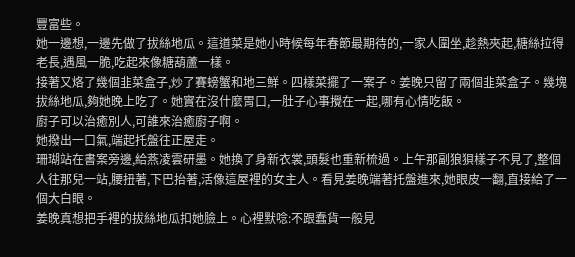豐富些。
她一邊想,一邊先做了拔絲地瓜。這道菜是她小時候每年春節最期待的,一家人圍坐,趁熱夾起,糖絲拉得老長,遇風一脆,吃起來像糖葫蘆一樣。
接著又烙了幾個韭菜盒子,炒了賽螃蟹和地三鮮。四樣菜擺了一案子。姜晚只留了兩個韭菜盒子。幾塊拔絲地瓜,夠她晚上吃了。她實在沒什麼胃口,一肚子心事攪在一起,哪有心情吃飯。
廚子可以治癒別人,可誰來治癒廚子啊。
她撥出一口氣,端起托盤往正屋走。
珊瑚站在書案旁邊,給燕凌雲研墨。她換了身新衣裳,頭髮也重新梳過。上午那副狼狽樣子不見了,整個人往那兒一站,腰扭著,下巴抬著,活像這屋裡的女主人。看見姜晚端著托盤進來,她眼皮一翻,直接給了一個大白眼。
姜晚真想把手裡的拔絲地瓜扣她臉上。心裡默唸:不跟蠢貨一般見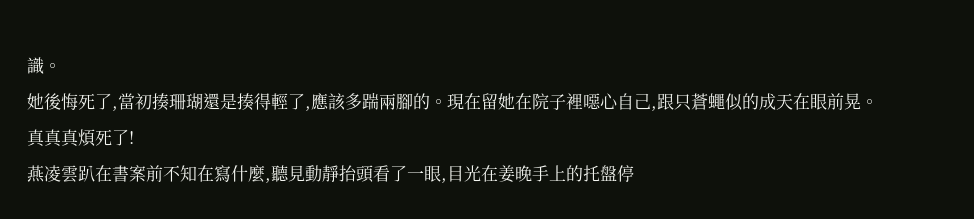識。
她後悔死了,當初揍珊瑚還是揍得輕了,應該多踹兩腳的。現在留她在院子裡噁心自己,跟只蒼蠅似的成天在眼前晃。
真真真煩死了!
燕凌雲趴在書案前不知在寫什麼,聽見動靜抬頭看了一眼,目光在姜晚手上的托盤停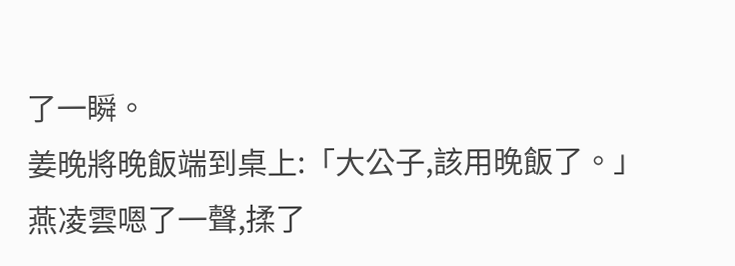了一瞬。
姜晚將晚飯端到桌上:「大公子,該用晚飯了。」
燕凌雲嗯了一聲,揉了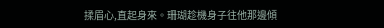揉眉心,直起身來。珊瑚趁機身子往他那邊傾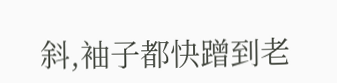斜,袖子都快蹭到老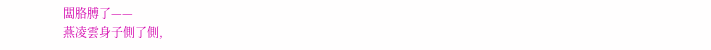闆胳膊了——
燕凌雲身子側了側,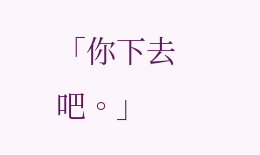「你下去吧。」